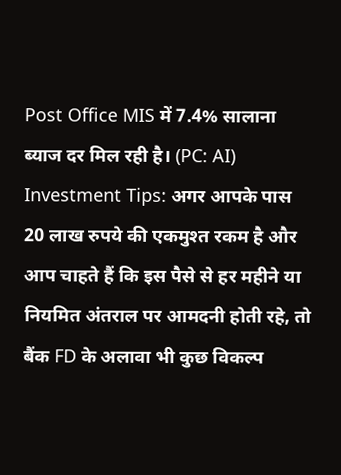Post Office MIS में 7.4% सालाना ब्याज दर मिल रही है। (PC: AI)
Investment Tips: अगर आपके पास 20 लाख रुपये की एकमुश्त रकम है और आप चाहते हैं कि इस पैसे से हर महीने या नियमित अंतराल पर आमदनी होती रहे, तो बैंक FD के अलावा भी कुछ विकल्प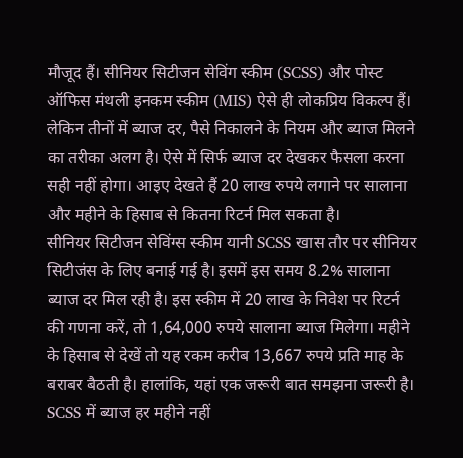मौजूद हैं। सीनियर सिटीजन सेविंग स्कीम (SCSS) और पोस्ट ऑफिस मंथली इनकम स्कीम (MIS) ऐसे ही लोकप्रिय विकल्प हैं। लेकिन तीनों में ब्याज दर, पैसे निकालने के नियम और ब्याज मिलने का तरीका अलग है। ऐसे में सिर्फ ब्याज दर देखकर फैसला करना सही नहीं होगा। आइए देखते हैं 20 लाख रुपये लगाने पर सालाना और महीने के हिसाब से कितना रिटर्न मिल सकता है।
सीनियर सिटीजन सेविंग्स स्कीम यानी SCSS खास तौर पर सीनियर सिटीजंस के लिए बनाई गई है। इसमें इस समय 8.2% सालाना ब्याज दर मिल रही है। इस स्कीम में 20 लाख के निवेश पर रिटर्न की गणना करें, तो 1,64,000 रुपये सालाना ब्याज मिलेगा। महीने के हिसाब से देखें तो यह रकम करीब 13,667 रुपये प्रति माह के बराबर बैठती है। हालांकि, यहां एक जरूरी बात समझना जरूरी है। SCSS में ब्याज हर महीने नहीं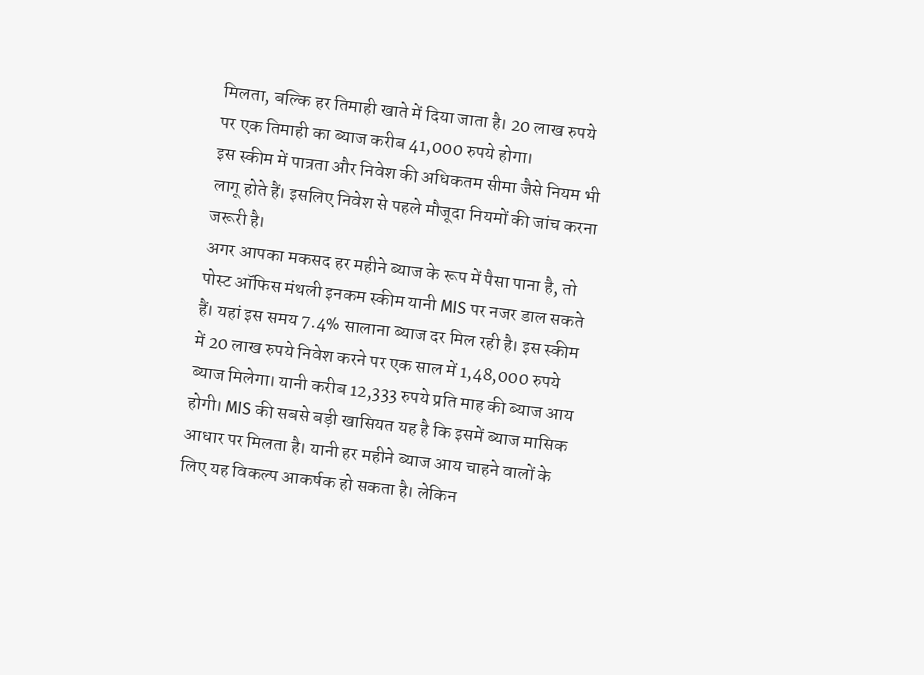मिलता, बल्कि हर तिमाही खाते में दिया जाता है। 20 लाख रुपये पर एक तिमाही का ब्याज करीब 41,000 रुपये होगा।
इस स्कीम में पात्रता और निवेश की अधिकतम सीमा जैसे नियम भी लागू होते हैं। इसलिए निवेश से पहले मौजूदा नियमों की जांच करना जरूरी है।
अगर आपका मकसद हर महीने ब्याज के रूप में पैसा पाना है, तो पोस्ट ऑफिस मंथली इनकम स्कीम यानी MIS पर नजर डाल सकते हैं। यहां इस समय 7.4% सालाना ब्याज दर मिल रही है। इस स्कीम में 20 लाख रुपये निवेश करने पर एक साल में 1,48,000 रुपये ब्याज मिलेगा। यानी करीब 12,333 रुपये प्रति माह की ब्याज आय होगी। MIS की सबसे बड़ी खासियत यह है कि इसमें ब्याज मासिक आधार पर मिलता है। यानी हर महीने ब्याज आय चाहने वालों के लिए यह विकल्प आकर्षक हो सकता है। लेकिन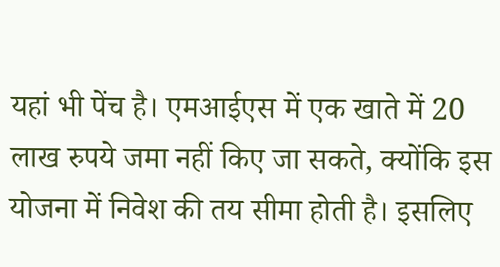यहां भी पेंच है। एमआईएस में एक खाते में 20 लाख रुपये जमा नहीं किए जा सकते, क्योंकि इस योजना में निवेश की तय सीमा होती है। इसलिए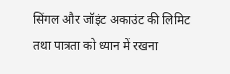सिंगल और जॉइंट अकाउंट की लिमिट तथा पात्रता को ध्यान में रखना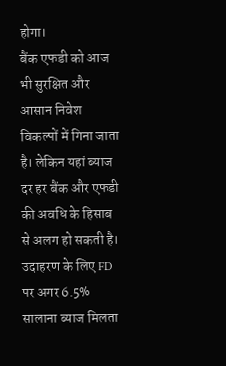होगा।
बैंक एफडी को आज भी सुरक्षित और आसान निवेश विकल्पों में गिना जाता है। लेकिन यहां ब्याज दर हर बैंक और एफडी की अवधि के हिसाब से अलग हो सकती है। उदाहरण के लिए FD पर अगर 6.5% सालाना ब्याज मिलता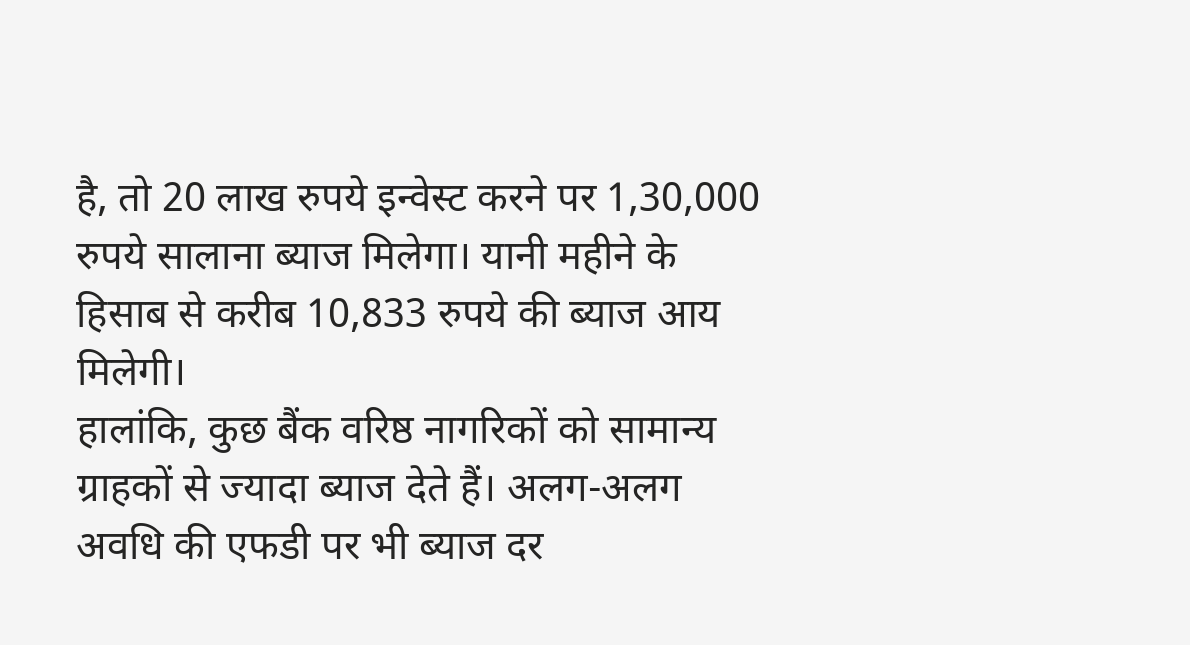है, तो 20 लाख रुपये इन्वेस्ट करने पर 1,30,000 रुपये सालाना ब्याज मिलेगा। यानी महीने के हिसाब से करीब 10,833 रुपये की ब्याज आय मिलेगी।
हालांकि, कुछ बैंक वरिष्ठ नागरिकों को सामान्य ग्राहकों से ज्यादा ब्याज देते हैं। अलग-अलग अवधि की एफडी पर भी ब्याज दर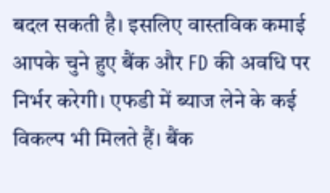बदल सकती है। इसलिए वास्तविक कमाई आपके चुने हुए बैंक और FD की अवधि पर निर्भर करेगी। एफडी में ब्याज लेने के कई विकल्प भी मिलते हैं। बैंक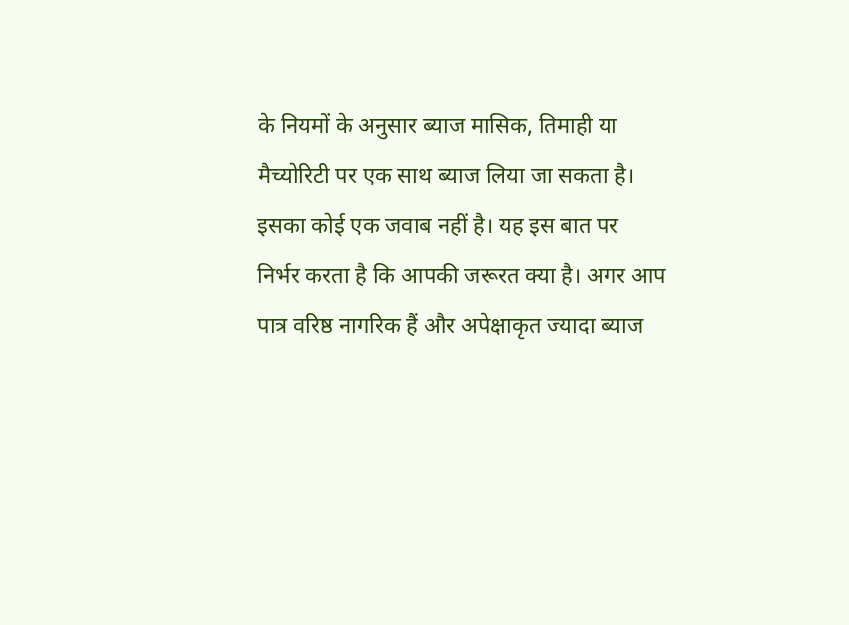के नियमों के अनुसार ब्याज मासिक, तिमाही या मैच्योरिटी पर एक साथ ब्याज लिया जा सकता है।
इसका कोई एक जवाब नहीं है। यह इस बात पर निर्भर करता है कि आपकी जरूरत क्या है। अगर आप पात्र वरिष्ठ नागरिक हैं और अपेक्षाकृत ज्यादा ब्याज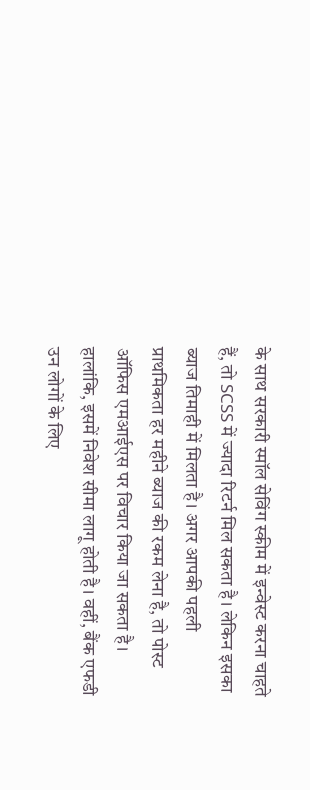के साथ सरकारी स्मॉल सेविंग स्कीम में इन्वेस्ट करना चाहते हैं, तो SCSS में ज्यादा रिटर्न मिल सकता है। लेकिन इसका ब्याज तिमाही में मिलता है। अगर आपकी पहली प्राथमिकता हर महीने ब्याज की रकम लेना है, तो पोस्ट ऑफिस एमआईएस पर विचार किया जा सकता है। हालांकि, इसमें निवेश सीमा लागू होती है। वहीं, बैंक एफडी उन लोगों के लिए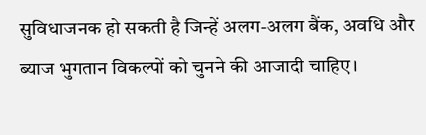सुविधाजनक हो सकती है जिन्हें अलग-अलग बैंक, अवधि और ब्याज भुगतान विकल्पों को चुनने की आजादी चाहिए।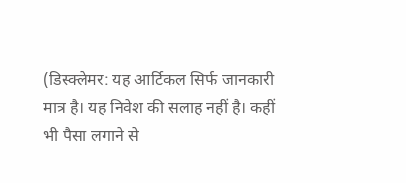(डिस्क्लेमर: यह आर्टिकल सिर्फ जानकारी मात्र है। यह निवेश की सलाह नहीं है। कहीं भी पैसा लगाने से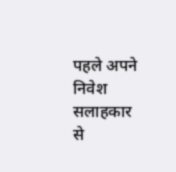पहले अपने निवेश सलाहकार से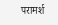परामर्श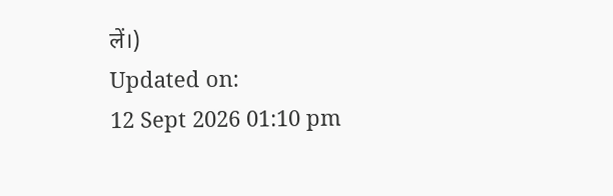लें।)
Updated on:
12 Sept 2026 01:10 pm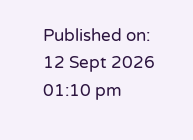Published on:
12 Sept 2026 01:10 pm